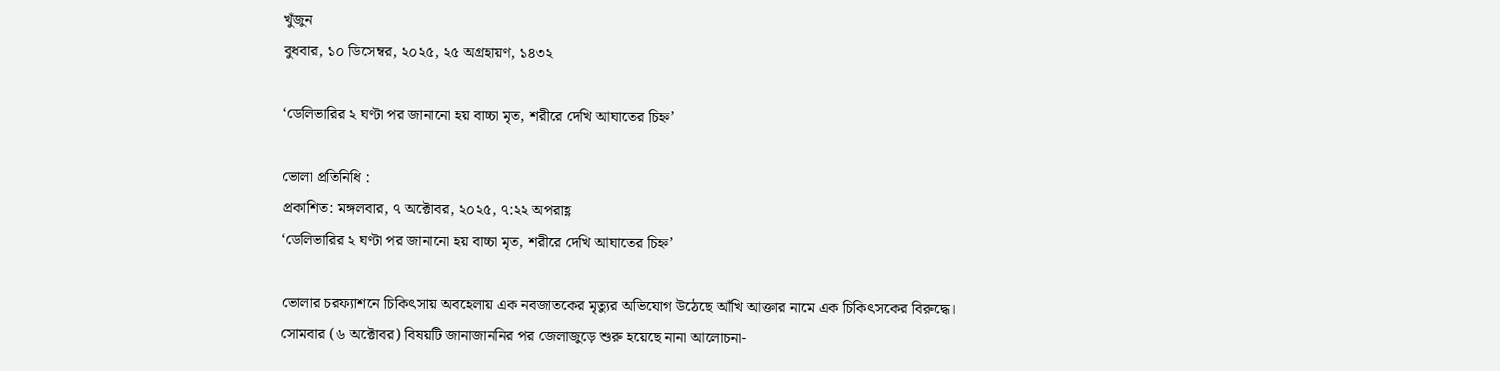খুঁজুন
বুধবার, ১০ ডিসেম্বর, ২০২৫, ২৫ অগ্রহায়ণ, ১৪৩২

‘ডেলিভারির ২ ঘণ্টা পর জানানো হয় বাচ্চা মৃত, শরীরে দেখি আঘাতের চিহ্ন’

ভোলা প্রতিনিধি :
প্রকাশিত: মঙ্গলবার, ৭ অক্টোবর, ২০২৫, ৭:২২ অপরাহ্ণ
‘ডেলিভারির ২ ঘণ্টা পর জানানো হয় বাচ্চা মৃত, শরীরে দেখি আঘাতের চিহ্ন’

ভোলার চরফ্যাশনে চিকিৎসায় অবহেলায় এক নবজাতকের মৃত্যুর অভিযোগ উঠেছে আঁখি আক্তার নামে এক চিকিৎসকের বিরুদ্ধে। সোমবার (৬ অক্টোবর) বিষয়টি জানাজাননির পর জেলাজুড়ে শুরু হয়েছে নানা আলোচনা-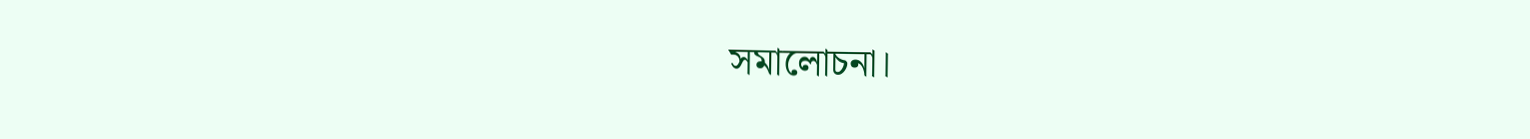সমালোচনা।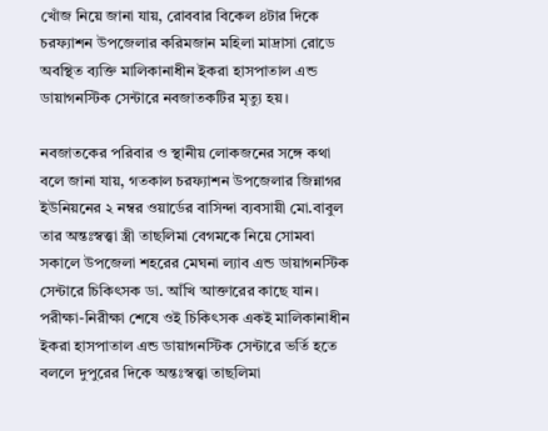খোঁজ নিয়ে জানা যায়, রোববার বিকেল ৪টার দিকে চরফ্যাশন উপজেলার করিমজান মহিলা মাদ্রাসা রোডে অবস্থিত ব্যক্তি মালিকানাধীন ইকরা হাসপাতাল এন্ড ডায়াগনস্টিক সেন্টারে নবজাতকটির মৃত্যু হয়।

নবজাতকের পরিবার ও স্থানীয় লোকজনের সঙ্গে কথা বলে জানা যায়, গতকাল চরফ্যাশন উপজেলার জিন্নাগর ইউনিয়নের ২ নম্বর ওয়ার্ডের বাসিন্দা ব্যবসায়ী মো.বাবুল তার অন্তঃস্বত্ত্বা স্ত্রী তাছলিমা বেগমকে নিয়ে সোমবা সকালে উপজেলা শহরের মেঘনা ল্যাব এন্ড ডায়াগনস্টিক সেন্টারে চিকিৎসক ডা. আঁখি আক্তারের কাছে যান। পরীক্ষা-নিরীক্ষা শেষে ওই চিকিৎসক একই মালিকানাধীন ইকরা হাসপাতাল এন্ড ডায়াগনস্টিক সেন্টারে ভর্তি হতে বললে দুপুরের দিকে অন্তঃস্বত্ত্বা তাছলিমা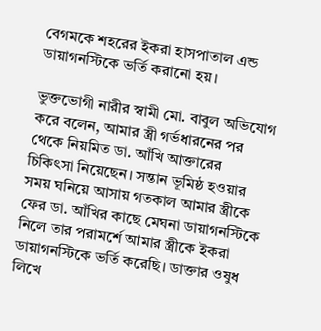বেগমকে শহরের ইকরা হাসপাতাল এন্ড ডায়াগনস্টিকে ভর্তি করানো হয়।

ভুক্তভোগী নারীর স্বামী মো. বাবুল অভিযোগ করে বলেন, আমার স্ত্রী গর্ভধারনের পর থেকে নিয়মিত ডা. আঁখি আক্তারের চিকিৎসা নিয়েছেন। সন্তান ভূমিষ্ঠ হওয়ার সময় ঘনিয়ে আসায় গতকাল আমার স্ত্রীকে ফের ডা. আঁখির কাছে মেঘনা ডায়াগনস্টিকে নিলে তার পরামর্শে আমার স্ত্রীকে ইকরা ডায়াগনস্টিকে ভর্তি করেছি। ডাক্তার ওষুধ লিখে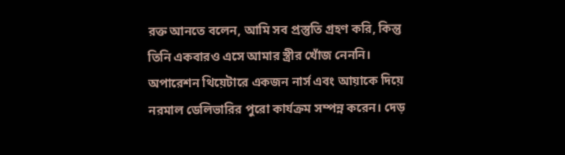রক্ত আনতে বলেন, আমি সব প্রস্তুতি গ্রহণ করি, কিন্তু তিনি একবারও এসে আমার স্ত্রীর খোঁজ নেননি। অপারেশন থিয়েটারে একজন নার্স এবং আয়াকে দিয়ে নরমাল ডেলিভারির পুরো কার্যক্রম সম্পন্ন করেন। দেড়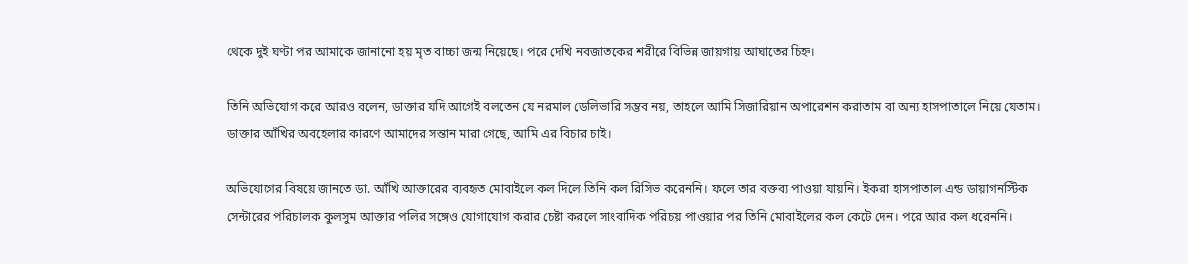থেকে দুই ঘণ্টা পর আমাকে জানানো হয় মৃত বাচ্চা জন্ম নিয়েছে। পরে দেখি নবজাতকের শরীরে বিভিন্ন জায়গায় আঘাতের চিহ্ন।

তিনি অভিযোগ করে আরও বলেন, ডাক্তার যদি আগেই বলতেন যে নরমাল ডেলিভারি সম্ভব নয়, তাহলে আমি সিজারিয়ান অপারেশন করাতাম বা অন্য হাসপাতালে নিয়ে যেতাম। ডাক্তার আঁখির অবহেলার কারণে আমাদের সন্তান মারা গেছে, আমি এর বিচার চাই।

অভিযোগের বিষয়ে জানতে ডা. আঁখি আক্তারের ব্যবহৃত মোবাইলে কল দিলে তিনি কল রিসিভ করেননি। ফলে তার বক্তব্য পাওয়া যায়নি। ইকরা হাসপাতাল এন্ড ডায়াগনস্টিক সেন্টারের পরিচালক কুলসুম আক্তার পলির সঙ্গেও যোগাযোগ করার চেষ্টা করলে সাংবাদিক পরিচয় পাওয়ার পর তিনি মোবাইলের কল কেটে দেন। পরে আর কল ধরেননি।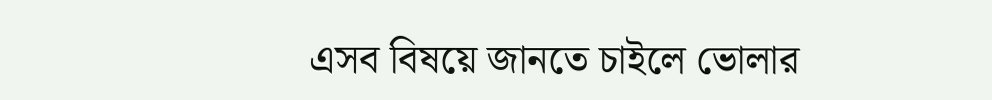এসব বিষয়ে জানতে চাইলে ভোলার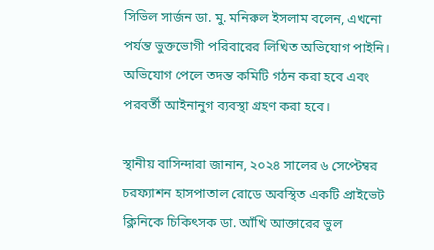সিভিল সার্জন ডা. মু. মনিরুল ইসলাম বলেন, এখনো পর্যন্ত ভুক্তভোগী পরিবারের লিখিত অভিযোগ পাইনি। অভিযোগ পেলে তদন্ত কমিটি গঠন করা হবে এবং পরবর্তী আইনানুগ ব্যবস্থা গ্রহণ করা হবে।

স্থানীয় বাসিন্দারা জানান, ২০২৪ সালের ৬ সেপ্টেম্বর চরফ্যাশন হাসপাতাল রোডে অবস্থিত একটি প্রাইভেট ক্লিনিকে চিকিৎসক ডা. আঁখি আক্তারের ভুল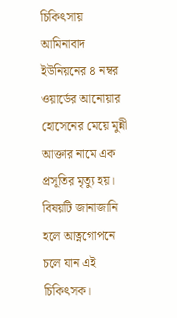চিকিৎসায় আমিনাবাদ ইউনিয়নের ৪ নম্বর ওয়ার্ডের আনোয়ার হোসেনের মেয়ে মুন্নী আক্তার নামে এক প্রসূতির মৃত্যু হয়। বিষয়টি জানাজানি হলে আত্নগোপনে চলে যান এই চিকিৎসক।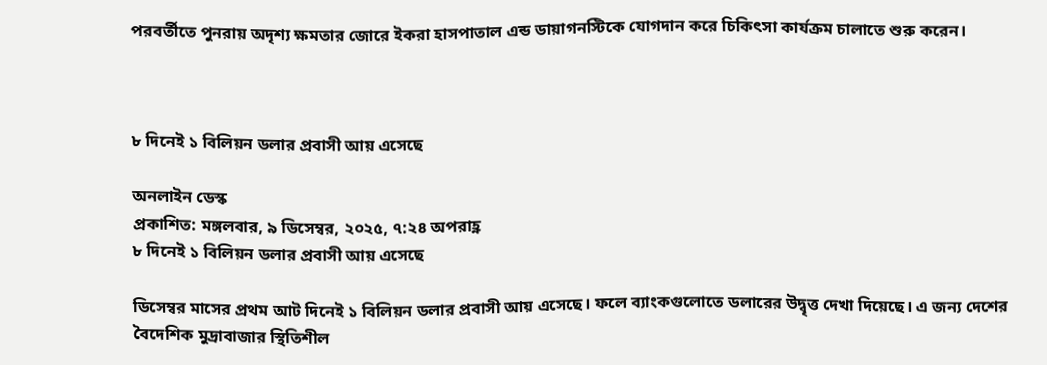পরবর্তীতে পুনরায় অদৃশ্য ক্ষমতার জোরে ইকরা হাসপাতাল এন্ড ডায়াগনস্টিকে যোগদান করে চিকিৎসা কার্যক্রম চালাতে শুরু করেন।



৮ দিনেই ১ বিলিয়ন ডলার প্রবাসী আয় এসেছে

অনলাইন ডেস্ক
প্রকাশিত: মঙ্গলবার, ৯ ডিসেম্বর, ২০২৫, ৭:২৪ অপরাহ্ণ
৮ দিনেই ১ বিলিয়ন ডলার প্রবাসী আয় এসেছে

ডিসেম্বর মাসের প্রথম আট দিনেই ১ বিলিয়ন ডলার প্রবাসী আয় এসেছে। ফলে ব্যাংকগুলোতে ডলারের উদ্বৃত্ত দেখা দিয়েছে। এ জন্য দেশের বৈদেশিক মুদ্রাবাজার স্থিতিশীল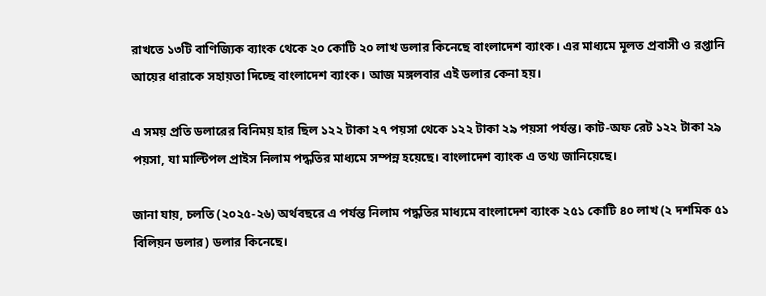রাখতে ১৩টি বাণিজ্যিক ব্যাংক থেকে ২০ কোটি ২০ লাখ ডলার কিনেছে বাংলাদেশ ব্যাংক। এর মাধ্যমে মূলত প্রবাসী ও রপ্তানি আয়ের ধারাকে সহায়তা দিচ্ছে বাংলাদেশ ব্যাংক। আজ মঙ্গলবার এই ডলার কেনা হয়।

এ সময় প্রতি ডলারের বিনিময় হার ছিল ১২২ টাকা ২৭ পয়সা থেকে ১২২ টাকা ২৯ পয়সা পর্যন্ত। কাট-অফ রেট ১২২ টাকা ২৯ পয়সা, যা মাল্টিপল প্রাইস নিলাম পদ্ধতির মাধ্যমে সম্পন্ন হয়েছে। বাংলাদেশ ব্যাংক এ তথ্য জানিয়েছে।

জানা যায়, চলতি (২০২৫-২৬) অর্থবছরে এ পর্যন্ত নিলাম পদ্ধতির মাধ্যমে বাংলাদেশ ব্যাংক ২৫১ কোটি ৪০ লাখ (২ দশমিক ৫১ বিলিয়ন ডলার) ডলার কিনেছে।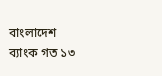বাংলাদেশ ব্যাংক গত ১৩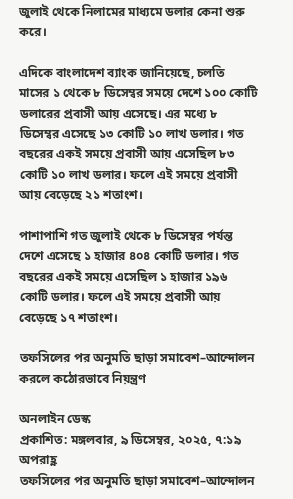জুলাই থেকে নিলামের মাধ্যমে ডলার কেনা শুরু করে।

এদিকে বাংলাদেশ ব্যাংক জানিয়েছে, চলতি মাসের ১ থেকে ৮ ডিসেম্বর সময়ে দেশে ১০০ কোটি ডলারের প্রবাসী আয় এসেছে। এর মধ্যে ৮ ডিসেম্বর এসেছে ১৩ কোটি ১০ লাখ ডলার। গত বছরের একই সময়ে প্রবাসী আয় এসেছিল ৮৩ কোটি ১০ লাখ ডলার। ফলে এই সময়ে প্রবাসী আয় বেড়েছে ২১ শতাংশ।

পাশাপাশি গত জুলাই থেকে ৮ ডিসেম্বর পর্যন্ত দেশে এসেছে ১ হাজার ৪০৪ কোটি ডলার। গত বছরের একই সময়ে এসেছিল ১ হাজার ১৯৬ কোটি ডলার। ফলে এই সময়ে প্রবাসী আয় বেড়েছে ১৭ শতাংশ।

তফসিলের পর অনুমতি ছাড়া সমাবেশ–আন্দোলন করলে কঠোরভাবে নিয়ন্ত্রণ

অনলাইন ডেস্ক
প্রকাশিত: মঙ্গলবার, ৯ ডিসেম্বর, ২০২৫, ৭:১৯ অপরাহ্ণ
তফসিলের পর অনুমতি ছাড়া সমাবেশ–আন্দোলন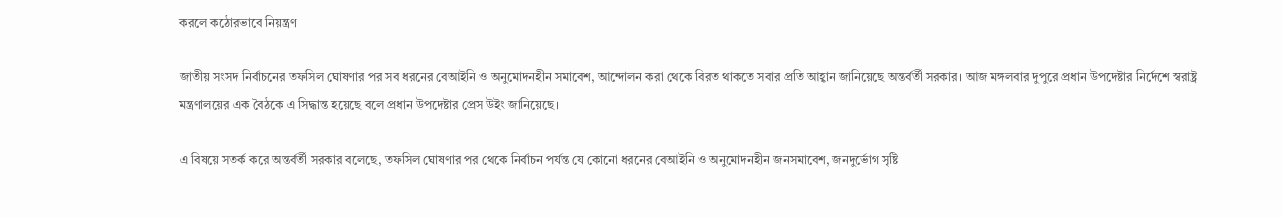করলে কঠোরভাবে নিয়ন্ত্রণ

জাতীয় সংসদ নির্বাচনের তফসিল ঘোষণার পর সব ধরনের বেআইনি ও অনুমোদনহীন সমাবেশ, আন্দোলন করা থেকে বিরত থাকতে সবার প্রতি আহ্বান জানিয়েছে অন্তর্বর্তী সরকার। আজ মঙ্গলবার দুপুরে প্রধান উপদেষ্টার নির্দেশে স্বরাষ্ট্র মন্ত্রণালয়ের এক বৈঠকে এ সিদ্ধান্ত হয়েছে বলে প্রধান উপদেষ্টার প্রেস উইং জানিয়েছে।

এ বিষয়ে সতর্ক করে অন্তর্বর্তী সরকার বলেছে, তফসিল ঘোষণার পর থেকে নির্বাচন পর্যন্ত যে কোনো ধরনের বেআইনি ও অনুমোদনহীন জনসমাবেশ, জনদুর্ভোগ সৃষ্টি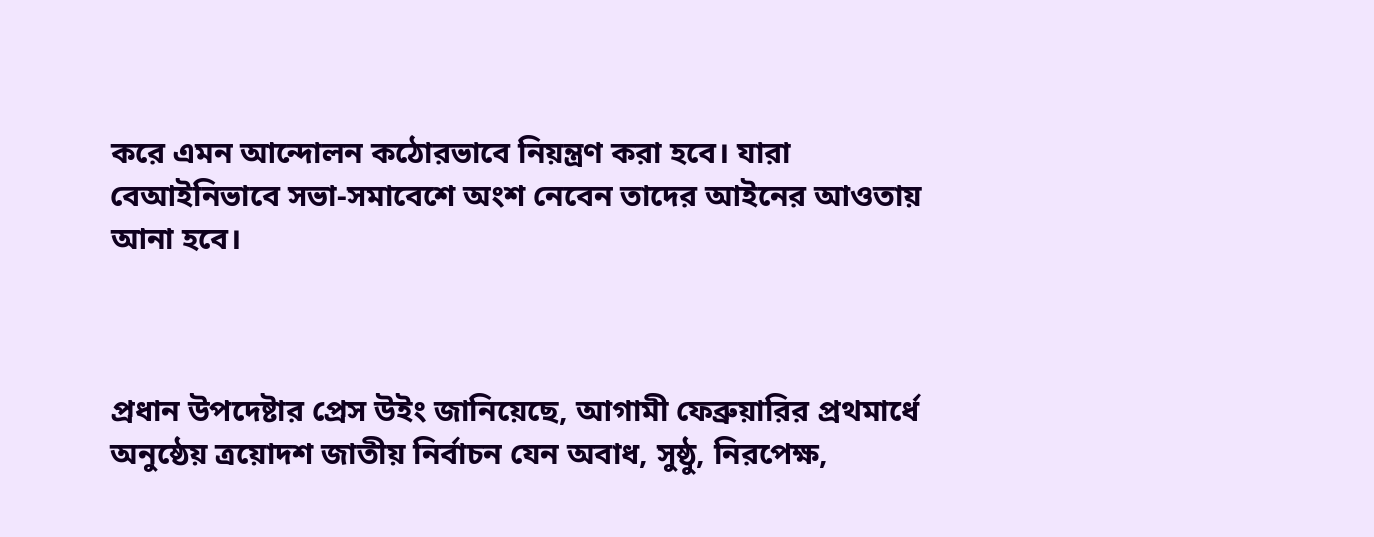করে এমন আন্দোলন কঠোরভাবে নিয়ন্ত্রণ করা হবে। যারা বেআইনিভাবে সভা-সমাবেশে অংশ নেবেন তাদের আইনের আওতায় আনা হবে।



প্রধান উপদেষ্টার প্রেস উইং জানিয়েছে, আগামী ফেব্রুয়ারির প্রথমার্ধে অনুষ্ঠেয় ত্রয়োদশ জাতীয় নির্বাচন যেন অবাধ, সুষ্ঠু, নিরপেক্ষ,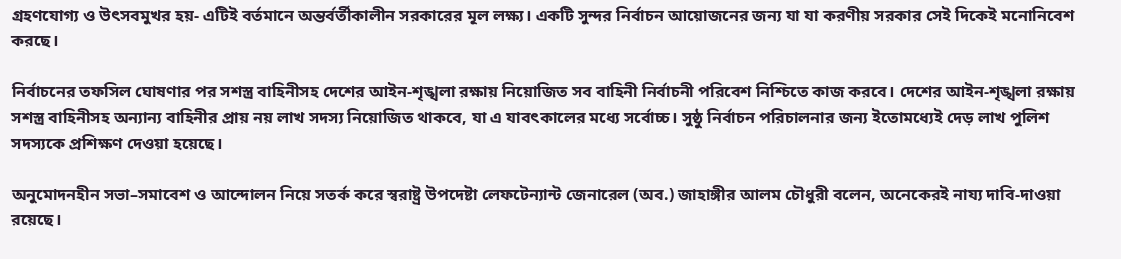গ্রহণযোগ্য ও উৎসবমুখর হয়- এটিই বর্তমানে অন্তর্বর্তীকালীন সরকারের মূল লক্ষ্য। একটি সুন্দর নির্বাচন আয়োজনের জন্য যা যা করণীয় সরকার সেই দিকেই মনোনিবেশ করছে।

নির্বাচনের তফসিল ঘোষণার পর সশস্ত্র বাহিনীসহ দেশের আইন-শৃঙ্খলা রক্ষায় নিয়োজিত সব বাহিনী নির্বাচনী পরিবেশ নিশ্চিতে কাজ করবে। দেশের আইন-শৃঙ্খলা রক্ষায় সশস্ত্র বাহিনীসহ অন্যান্য বাহিনীর প্রায় নয় লাখ সদস্য নিয়োজিত থাকবে, যা এ যাবৎকালের মধ্যে সর্বোচ্চ। সুষ্ঠু নির্বাচন পরিচালনার জন্য ইতোমধ্যেই দেড় লাখ পুলিশ সদস্যকে প্রশিক্ষণ দেওয়া হয়েছে।

অনুমোদনহীন সভা–সমাবেশ ও আন্দোলন নিয়ে সতর্ক করে স্বরাষ্ট্র উপদেষ্টা লেফটেন্যান্ট জেনারেল (অব.) জাহাঙ্গীর আলম চৌধুরী বলেন, অনেকেরই নায্য দাবি-দাওয়া রয়েছে।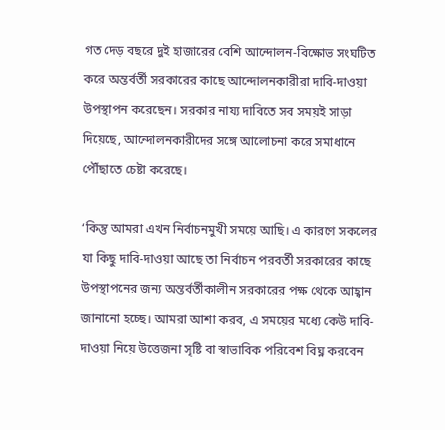গত দেড় বছরে দুই হাজারের বেশি আন্দোলন-বিক্ষোভ সংঘটিত করে অন্তর্বর্তী সরকারের কাছে আন্দোলনকারীরা দাবি-দাওয়া উপস্থাপন করেছেন। সরকার নায্য দাবিতে সব সময়ই সাড়া দিয়েছে, আন্দোলনকারীদের সঙ্গে আলোচনা করে সমাধানে পৌঁছাতে চেষ্টা করেছে।

‘কিন্তু আমরা এখন নির্বাচনমুখী সময়ে আছি। এ কারণে সকলের যা কিছু দাবি-দাওয়া আছে তা নির্বাচন পরবর্তী সরকারের কাছে উপস্থাপনের জন্য অন্তর্বর্তীকালীন সরকারের পক্ষ থেকে আহ্বান জানানো হচ্ছে। আমরা আশা করব, এ সময়ের মধ্যে কেউ দাবি-দাওয়া নিয়ে উত্তেজনা সৃষ্টি বা স্বাভাবিক পরিবেশ বিঘ্ন করবেন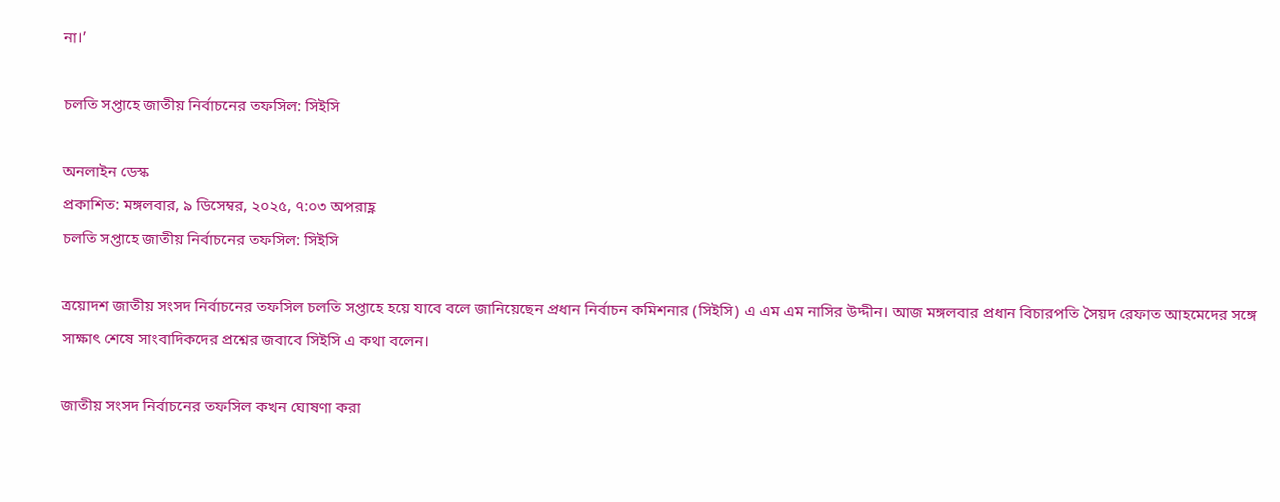না।’

চলতি সপ্তাহে জাতীয় নির্বাচনের তফসিল: সিইসি

অনলাইন ডেস্ক
প্রকাশিত: মঙ্গলবার, ৯ ডিসেম্বর, ২০২৫, ৭:০৩ অপরাহ্ণ
চলতি সপ্তাহে জাতীয় নির্বাচনের তফসিল: সিইসি

ত্রয়োদশ জাতীয় সংসদ নির্বাচনের তফসিল চলতি সপ্তাহে হয়ে যাবে বলে জানিয়েছেন প্রধান নির্বাচন কমিশনার (সিইসি) এ এম এম নাসির উদ্দীন। আজ মঙ্গলবার প্রধান বিচারপতি সৈয়দ রেফাত আহমেদের সঙ্গে সাক্ষাৎ শেষে সাংবাদিকদের প্রশ্নের জবাবে সিইসি এ কথা বলেন।

জাতীয় সংসদ নির্বাচনের তফসিল কখন ঘোষণা করা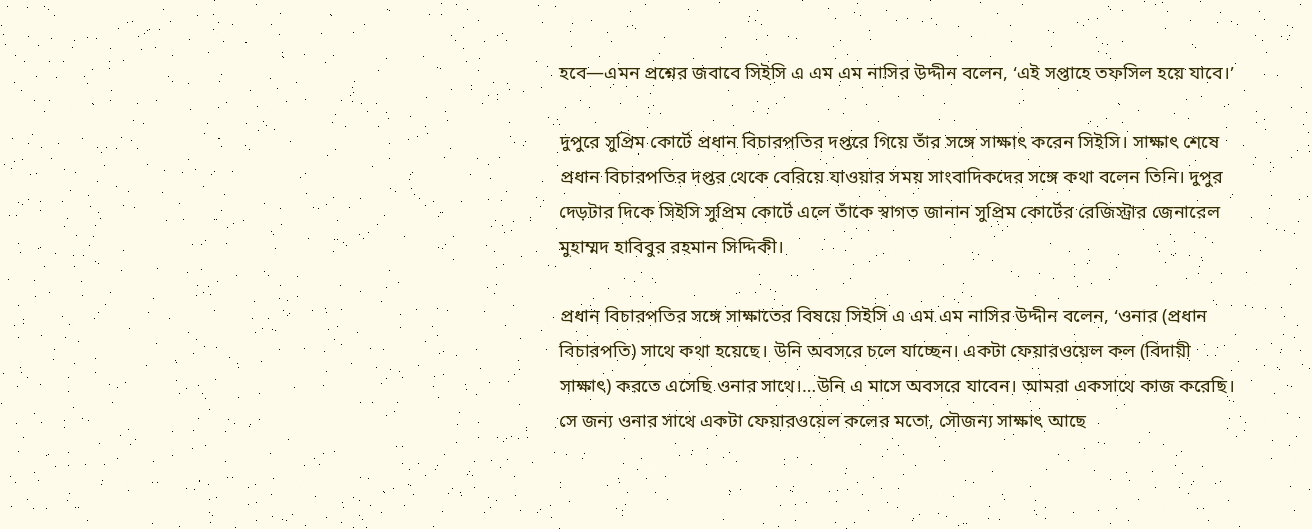হবে—এমন প্রশ্নের জবাবে সিইসি এ এম এম নাসির উদ্দীন বলেন, ‘এই সপ্তাহে তফসিল হয়ে যাবে।’

দুপুরে সুপ্রিম কোর্টে প্রধান বিচারপতির দপ্তরে গিয়ে তাঁর সঙ্গে সাক্ষাৎ করেন সিইসি। সাক্ষাৎ শেষে প্রধান বিচারপতির দপ্তর থেকে বেরিয়ে যাওয়ার সময় সাংবাদিকদের সঙ্গে কথা বলেন তিনি। দুপুর দেড়টার দিকে সিইসি সুপ্রিম কোর্টে এলে তাঁকে স্বাগত জানান সুপ্রিম কোর্টের রেজিস্ট্রার জেনারেল মুহাম্মদ হাবিবুর রহমান সিদ্দিকী।

প্রধান বিচারপতির সঙ্গে সাক্ষাতের বিষয়ে সিইসি এ এম এম নাসির উদ্দীন বলেন, ‘ওনার (প্রধান বিচারপতি) সাথে কথা হয়েছে। উনি অবসরে চলে যাচ্ছেন। একটা ফেয়ারওয়েল কল (বিদায়ী সাক্ষাৎ) করতে এসেছি ওনার সাথে।…উনি এ মাসে অবসরে যাবেন। আমরা একসাথে কাজ করেছি। সে জন্য ওনার সাথে একটা ফেয়ারওয়েল কলের মতো, সৌজন্য সাক্ষাৎ আছে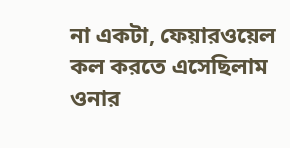না একটা, ফেয়ারওয়েল কল করতে এসেছিলাম ওনার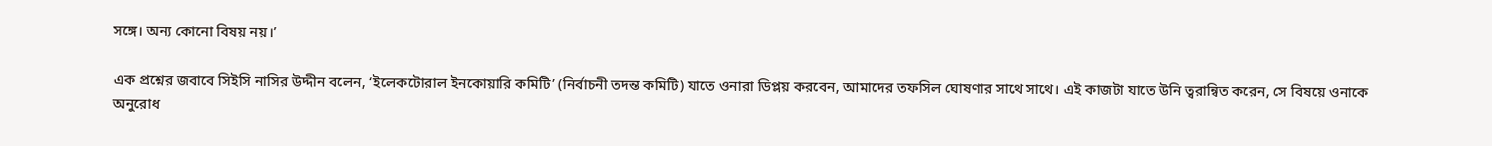সঙ্গে। অন্য কোনো বিষয় নয়।’

এক প্রশ্নের জবাবে সিইসি নাসির উদ্দীন বলেন, ‘ইলেকটোরাল ইনকোয়ারি কমিটি’ (নির্বাচনী তদন্ত কমিটি) যাতে ওনারা ডিপ্লয় করবেন, আমাদের তফসিল ঘোষণার সাথে সাথে। এই কাজটা যাতে উনি ত্বরান্বিত করেন, সে বিষয়ে ওনাকে অনুরোধ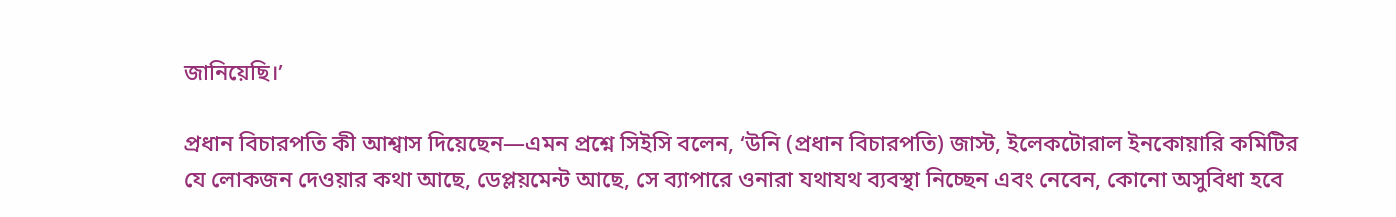জানিয়েছি।’

প্রধান বিচারপতি কী আশ্বাস দিয়েছেন—এমন প্রশ্নে সিইসি বলেন, ‘উনি (প্রধান বিচারপতি) জাস্ট, ইলেকটোরাল ইনকোয়ারি কমিটির যে লোকজন দেওয়ার কথা আছে, ডেপ্লয়মেন্ট আছে, সে ব্যাপারে ওনারা যথাযথ ব্যবস্থা নিচ্ছেন এবং নেবেন, কোনো অসুবিধা হবে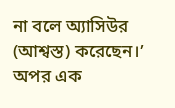না বলে অ্যাসিউর (আশ্বস্ত) করেছেন।’ অপর এক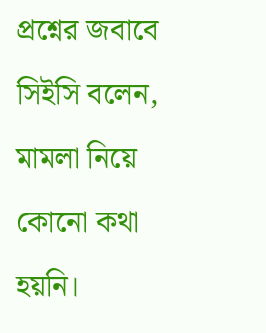প্রশ্নের জবাবে সিইসি বলেন, মামলা নিয়ে কোনো কথা হয়নি।